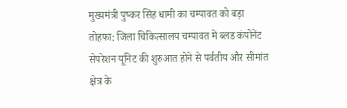मुख्यमंत्री पुष्कर सिंह धामी का चम्पावत को बड़ा तोहफा: जिला चिकित्सालय चम्पावत में ब्लड कंपोनेंट सेपरेशन यूनिट की शुरुआत होने से पर्वतीय और सीमांत क्षेत्र के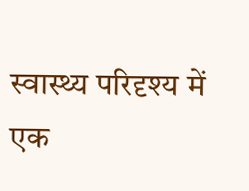स्वास्थ्य परिदृश्य में एक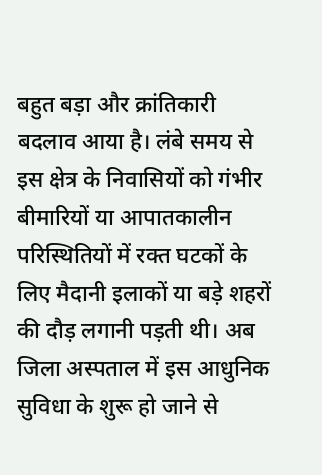बहुत बड़ा और क्रांतिकारी बदलाव आया है। लंबे समय से इस क्षेत्र के निवासियों को गंभीर बीमारियों या आपातकालीन परिस्थितियों में रक्त घटकों के लिए मैदानी इलाकों या बड़े शहरों की दौड़ लगानी पड़ती थी। अब जिला अस्पताल में इस आधुनिक सुविधा के शुरू हो जाने से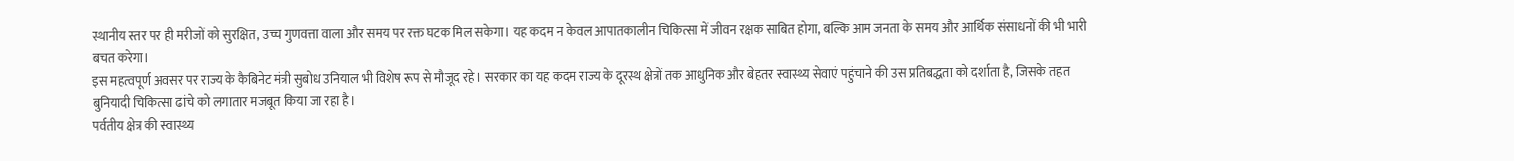स्थानीय स्तर पर ही मरीजों को सुरक्षित, उच्च गुणवत्ता वाला और समय पर रक्त घटक मिल सकेगा। यह कदम न केवल आपातकालीन चिकित्सा में जीवन रक्षक साबित होगा, बल्कि आम जनता के समय और आर्थिक संसाधनों की भी भारी बचत करेगा।
इस महत्वपूर्ण अवसर पर राज्य के कैबिनेट मंत्री सुबोध उनियाल भी विशेष रूप से मौजूद रहे। सरकार का यह कदम राज्य के दूरस्थ क्षेत्रों तक आधुनिक और बेहतर स्वास्थ्य सेवाएं पहुंचाने की उस प्रतिबद्धता को दर्शाता है, जिसके तहत बुनियादी चिकित्सा ढांचे को लगातार मजबूत किया जा रहा है।
पर्वतीय क्षेत्र की स्वास्थ्य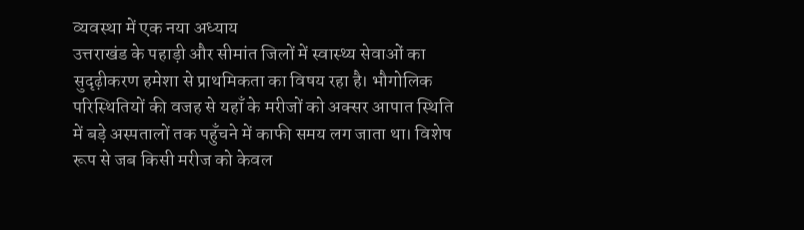व्यवस्था में एक नया अध्याय
उत्तराखंड के पहाड़ी और सीमांत जिलों में स्वास्थ्य सेवाओं का सुदृढ़ीकरण हमेशा से प्राथमिकता का विषय रहा है। भौगोलिक परिस्थितियों की वजह से यहाँ के मरीजों को अक्सर आपात स्थिति में बड़े अस्पतालों तक पहुँचने में काफी समय लग जाता था। विशेष रूप से जब किसी मरीज को केवल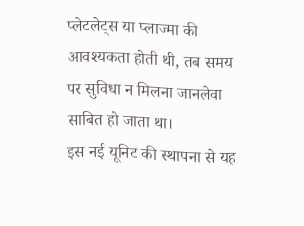प्लेटलेट्स या प्लाज्मा की आवश्यकता होती थी, तब समय पर सुविधा न मिलना जानलेवा साबित हो जाता था।
इस नई यूनिट की स्थापना से यह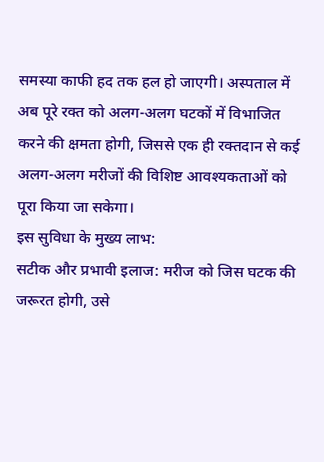समस्या काफी हद तक हल हो जाएगी। अस्पताल में अब पूरे रक्त को अलग-अलग घटकों में विभाजित करने की क्षमता होगी, जिससे एक ही रक्तदान से कई अलग-अलग मरीजों की विशिष्ट आवश्यकताओं को पूरा किया जा सकेगा।
इस सुविधा के मुख्य लाभ:
सटीक और प्रभावी इलाज: मरीज को जिस घटक की जरूरत होगी, उसे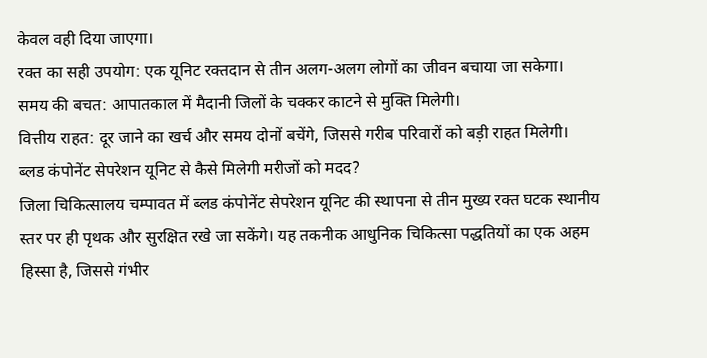केवल वही दिया जाएगा।
रक्त का सही उपयोग: एक यूनिट रक्तदान से तीन अलग-अलग लोगों का जीवन बचाया जा सकेगा।
समय की बचत: आपातकाल में मैदानी जिलों के चक्कर काटने से मुक्ति मिलेगी।
वित्तीय राहत: दूर जाने का खर्च और समय दोनों बचेंगे, जिससे गरीब परिवारों को बड़ी राहत मिलेगी।
ब्लड कंपोनेंट सेपरेशन यूनिट से कैसे मिलेगी मरीजों को मदद?
जिला चिकित्सालय चम्पावत में ब्लड कंपोनेंट सेपरेशन यूनिट की स्थापना से तीन मुख्य रक्त घटक स्थानीय स्तर पर ही पृथक और सुरक्षित रखे जा सकेंगे। यह तकनीक आधुनिक चिकित्सा पद्धतियों का एक अहम हिस्सा है, जिससे गंभीर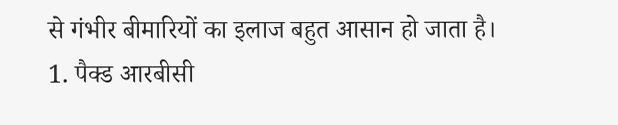से गंभीर बीमारियों का इलाज बहुत आसान हो जाता है।
1. पैक्ड आरबीसी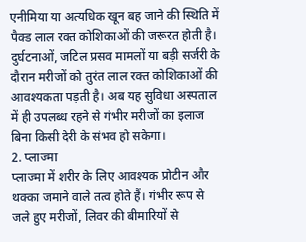एनीमिया या अत्यधिक खून बह जाने की स्थिति में पैक्ड लाल रक्त कोशिकाओं की जरूरत होती है। दुर्घटनाओं, जटिल प्रसव मामलों या बड़ी सर्जरी के दौरान मरीजों को तुरंत लाल रक्त कोशिकाओं की आवश्यकता पड़ती है। अब यह सुविधा अस्पताल में ही उपलब्ध रहने से गंभीर मरीजों का इलाज बिना किसी देरी के संभव हो सकेगा।
2. प्लाज्मा
प्लाज्मा में शरीर के लिए आवश्यक प्रोटीन और थक्का जमाने वाले तत्व होते हैं। गंभीर रूप से जले हुए मरीजों, लिवर की बीमारियों से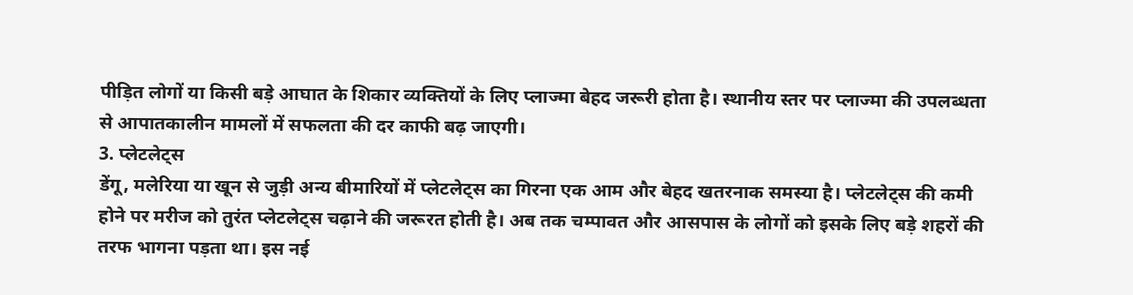पीड़ित लोगों या किसी बड़े आघात के शिकार व्यक्तियों के लिए प्लाज्मा बेहद जरूरी होता है। स्थानीय स्तर पर प्लाज्मा की उपलब्धता से आपातकालीन मामलों में सफलता की दर काफी बढ़ जाएगी।
3. प्लेटलेट्स
डेंगू, मलेरिया या खून से जुड़ी अन्य बीमारियों में प्लेटलेट्स का गिरना एक आम और बेहद खतरनाक समस्या है। प्लेटलेट्स की कमी होने पर मरीज को तुरंत प्लेटलेट्स चढ़ाने की जरूरत होती है। अब तक चम्पावत और आसपास के लोगों को इसके लिए बड़े शहरों की तरफ भागना पड़ता था। इस नई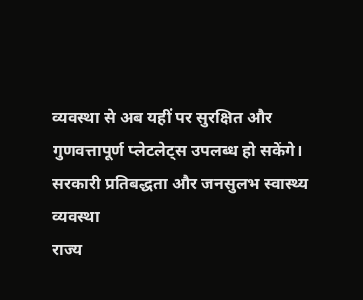व्यवस्था से अब यहीं पर सुरक्षित और गुणवत्तापूर्ण प्लेटलेट्स उपलब्ध हो सकेंगे।
सरकारी प्रतिबद्धता और जनसुलभ स्वास्थ्य व्यवस्था
राज्य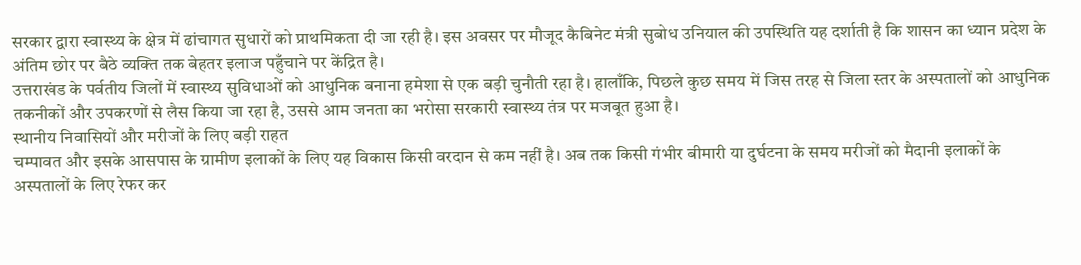सरकार द्वारा स्वास्थ्य के क्षेत्र में ढांचागत सुधारों को प्राथमिकता दी जा रही है। इस अवसर पर मौजूद कैबिनेट मंत्री सुबोध उनियाल की उपस्थिति यह दर्शाती है कि शासन का ध्यान प्रदेश के अंतिम छोर पर बैठे व्यक्ति तक बेहतर इलाज पहुँचाने पर केंद्रित है।
उत्तराखंड के पर्वतीय जिलों में स्वास्थ्य सुविधाओं को आधुनिक बनाना हमेशा से एक बड़ी चुनौती रहा है। हालाँकि, पिछले कुछ समय में जिस तरह से जिला स्तर के अस्पतालों को आधुनिक तकनीकों और उपकरणों से लैस किया जा रहा है, उससे आम जनता का भरोसा सरकारी स्वास्थ्य तंत्र पर मजबूत हुआ है।
स्थानीय निवासियों और मरीजों के लिए बड़ी राहत
चम्पावत और इसके आसपास के ग्रामीण इलाकों के लिए यह विकास किसी वरदान से कम नहीं है। अब तक किसी गंभीर बीमारी या दुर्घटना के समय मरीजों को मैदानी इलाकों के अस्पतालों के लिए रेफर कर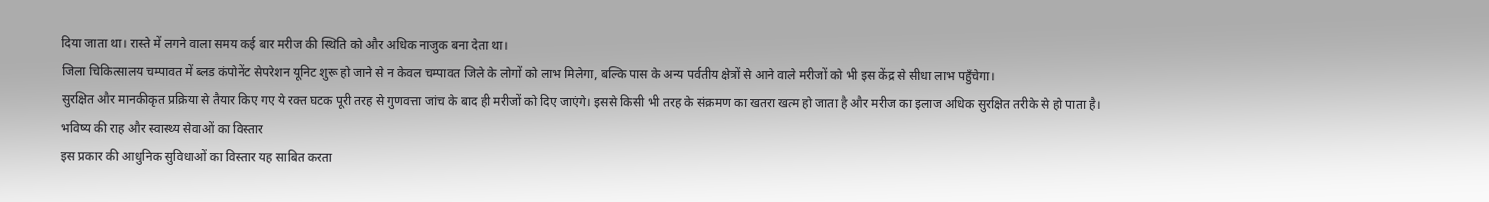दिया जाता था। रास्ते में लगने वाला समय कई बार मरीज की स्थिति को और अधिक नाजुक बना देता था।
जिला चिकित्सालय चम्पावत में ब्लड कंपोनेंट सेपरेशन यूनिट शुरू हो जाने से न केवल चम्पावत जिले के लोगों को लाभ मिलेगा, बल्कि पास के अन्य पर्वतीय क्षेत्रों से आने वाले मरीजों को भी इस केंद्र से सीधा लाभ पहुँचेगा।
सुरक्षित और मानकीकृत प्रक्रिया से तैयार किए गए ये रक्त घटक पूरी तरह से गुणवत्ता जांच के बाद ही मरीजों को दिए जाएंगे। इससे किसी भी तरह के संक्रमण का खतरा खत्म हो जाता है और मरीज का इलाज अधिक सुरक्षित तरीके से हो पाता है।
भविष्य की राह और स्वास्थ्य सेवाओं का विस्तार
इस प्रकार की आधुनिक सुविधाओं का विस्तार यह साबित करता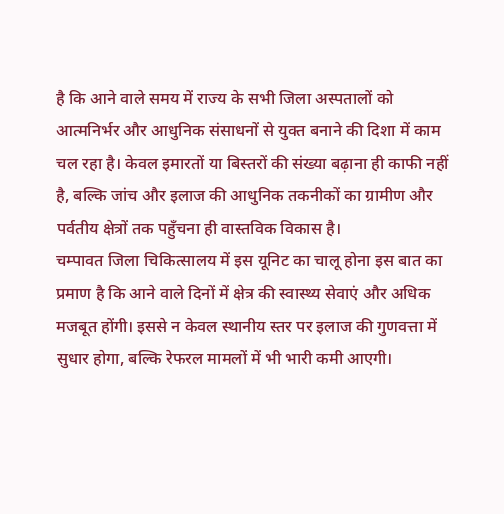है कि आने वाले समय में राज्य के सभी जिला अस्पतालों को आत्मनिर्भर और आधुनिक संसाधनों से युक्त बनाने की दिशा में काम चल रहा है। केवल इमारतों या बिस्तरों की संख्या बढ़ाना ही काफी नहीं है, बल्कि जांच और इलाज की आधुनिक तकनीकों का ग्रामीण और पर्वतीय क्षेत्रों तक पहुँचना ही वास्तविक विकास है।
चम्पावत जिला चिकित्सालय में इस यूनिट का चालू होना इस बात का प्रमाण है कि आने वाले दिनों में क्षेत्र की स्वास्थ्य सेवाएं और अधिक मजबूत होंगी। इससे न केवल स्थानीय स्तर पर इलाज की गुणवत्ता में सुधार होगा, बल्कि रेफरल मामलों में भी भारी कमी आएगी।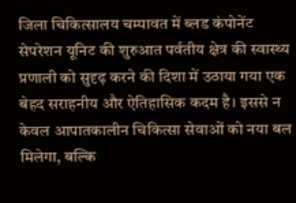जिला चिकित्सालय चम्पावत में ब्लड कंपोनेंट सेपरेशन यूनिट की शुरुआत पर्वतीय क्षेत्र की स्वास्थ्य प्रणाली को सुदृढ़ करने की दिशा में उठाया गया एक बेहद सराहनीय और ऐतिहासिक कदम है। इससे न केवल आपातकालीन चिकित्सा सेवाओं को नया बल मिलेगा, बल्कि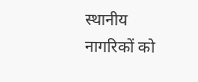स्थानीय नागरिकों को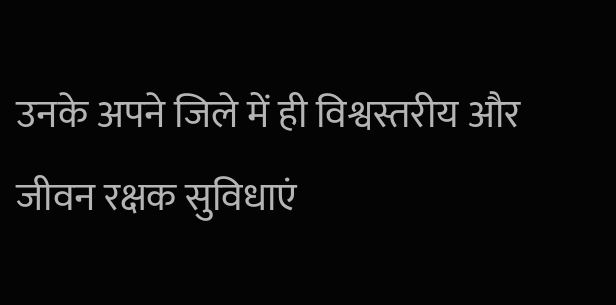उनके अपने जिले में ही विश्वस्तरीय और जीवन रक्षक सुविधाएं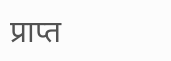प्राप्त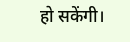हो सकेंगी।